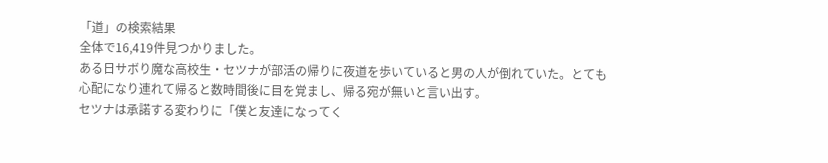「道」の検索結果
全体で16,419件見つかりました。
ある日サボり魔な高校生・セツナが部活の帰りに夜道を歩いていると男の人が倒れていた。とても心配になり連れて帰ると数時間後に目を覚まし、帰る宛が無いと言い出す。
セツナは承諾する変わりに「僕と友達になってく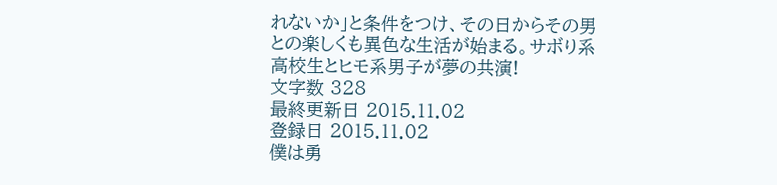れないか」と条件をつけ、その日からその男との楽しくも異色な生活が始まる。サボり系高校生とヒモ系男子が夢の共演!
文字数 328
最終更新日 2015.11.02
登録日 2015.11.02
僕は勇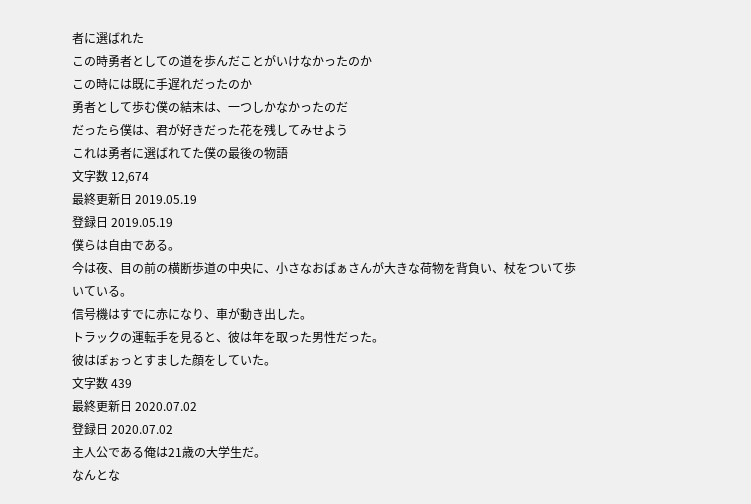者に選ばれた
この時勇者としての道を歩んだことがいけなかったのか
この時には既に手遅れだったのか
勇者として歩む僕の結末は、一つしかなかったのだ
だったら僕は、君が好きだった花を残してみせよう
これは勇者に選ばれてた僕の最後の物語
文字数 12,674
最終更新日 2019.05.19
登録日 2019.05.19
僕らは自由である。
今は夜、目の前の横断歩道の中央に、小さなおばぁさんが大きな荷物を背負い、杖をついて歩いている。
信号機はすでに赤になり、車が動き出した。
トラックの運転手を見ると、彼は年を取った男性だった。
彼はぼぉっとすました顔をしていた。
文字数 439
最終更新日 2020.07.02
登録日 2020.07.02
主人公である俺は21歳の大学生だ。
なんとな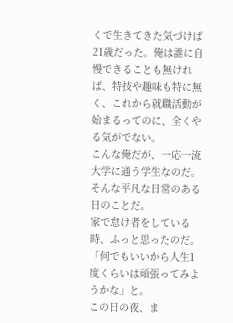くで生きてきた気づけば21歳だった。俺は誰に自慢できることも無ければ、特技や趣味も特に無く、これから就職活動が始まるってのに、全くやる気がでない。
こんな俺だが、一応一流大学に通う学生なのだ。
そんな平凡な日常のある日のことだ。
家で怠け者をしている時、ふっと思ったのだ。「何でもいいから人生1度くらいは頑張ってみようかな」と。
この日の夜、ま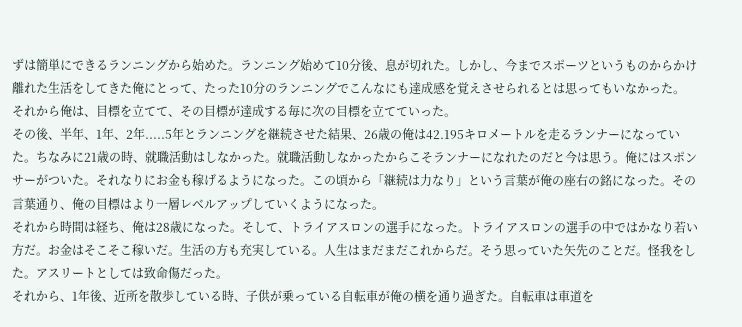ずは簡単にできるランニングから始めた。ランニング始めて10分後、息が切れた。しかし、今までスポーツというものからかけ離れた生活をしてきた俺にとって、たった10分のランニングでこんなにも達成感を覚えさせられるとは思ってもいなかった。
それから俺は、目標を立てて、その目標が達成する毎に次の目標を立てていった。
その後、半年、1年、2年.....5年とランニングを継続させた結果、26歳の俺は42.195キロメートルを走るランナーになっていた。ちなみに21歳の時、就職活動はしなかった。就職活動しなかったからこそランナーになれたのだと今は思う。俺にはスポンサーがついた。それなりにお金も稼げるようになった。この頃から「継続は力なり」という言葉が俺の座右の銘になった。その言葉通り、俺の目標はより一層レベルアップしていくようになった。
それから時間は経ち、俺は28歳になった。そして、トライアスロンの選手になった。トライアスロンの選手の中ではかなり若い方だ。お金はそこそこ稼いだ。生活の方も充実している。人生はまだまだこれからだ。そう思っていた矢先のことだ。怪我をした。アスリートとしては致命傷だった。
それから、1年後、近所を散歩している時、子供が乗っている自転車が俺の横を通り過ぎた。自転車は車道を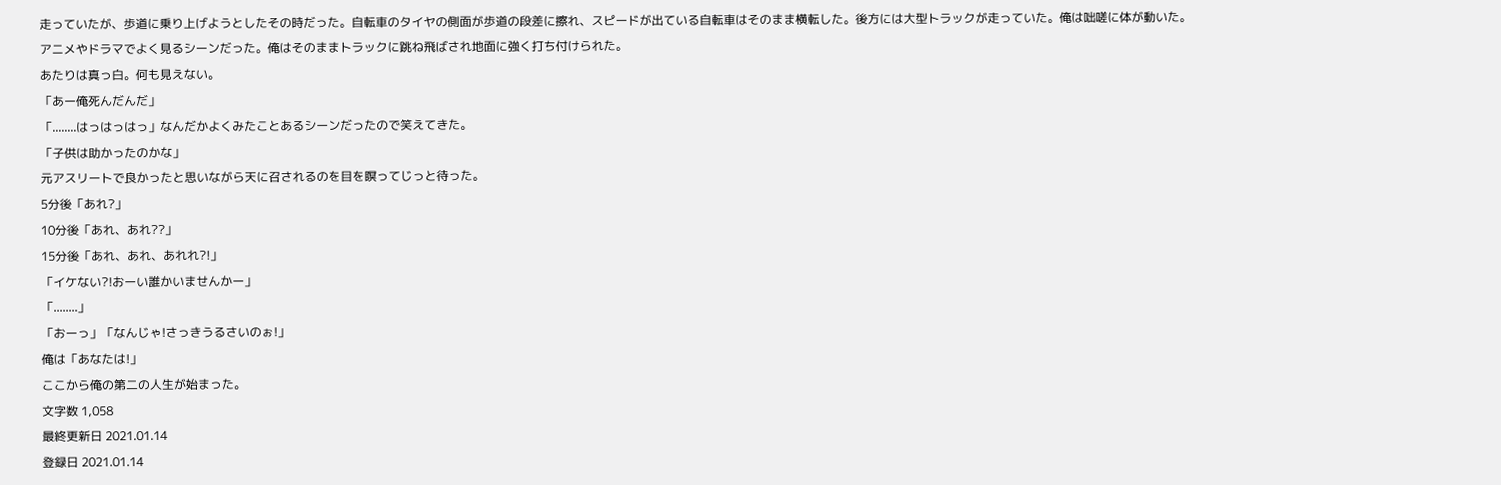走っていたが、歩道に乗り上げようとしたその時だった。自転車のタイヤの側面が歩道の段差に擦れ、スピードが出ている自転車はそのまま横転した。後方には大型トラックが走っていた。俺は咄嗟に体が動いた。
アニメやドラマでよく見るシーンだった。俺はそのままトラックに跳ね飛ばされ地面に強く打ち付けられた。
あたりは真っ白。何も見えない。
「あー俺死んだんだ」
「........はっはっはっ」なんだかよくみたことあるシーンだったので笑えてきた。
「子供は助かったのかな」
元アスリートで良かったと思いながら天に召されるのを目を瞑ってじっと待った。
5分後「あれ?」
10分後「あれ、あれ??」
15分後「あれ、あれ、あれれ?!」
「イケない?!おーい誰かいませんかー」
「........」
「おーっ」「なんじゃ!さっきうるさいのぉ!」
俺は「あなたは!」
ここから俺の第二の人生が始まった。
文字数 1,058
最終更新日 2021.01.14
登録日 2021.01.14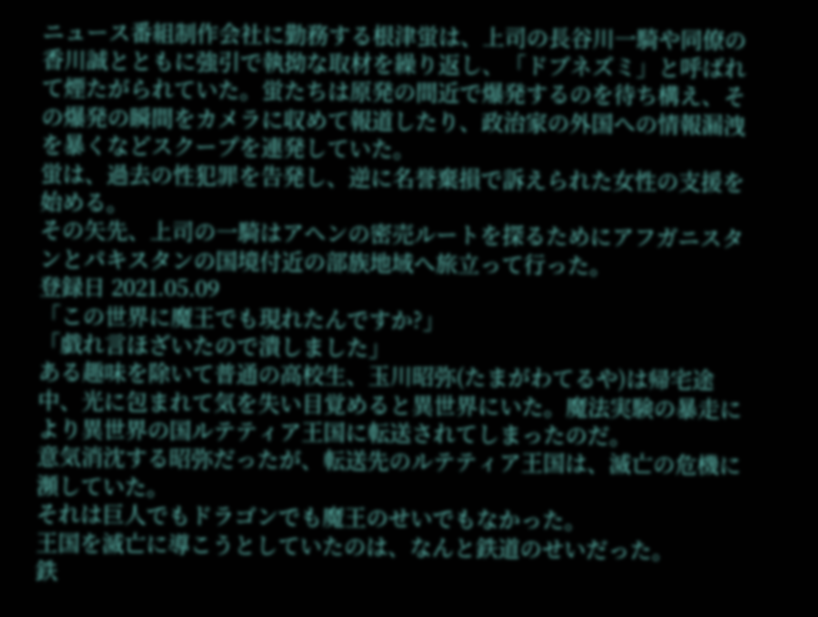ニュース番組制作会社に勤務する根津蛍は、上司の長谷川一騎や同僚の香川誠とともに強引で執拗な取材を繰り返し、「ドブネズミ」と呼ばれて煙たがられていた。蛍たちは原発の間近で爆発するのを待ち構え、その爆発の瞬間をカメラに収めて報道したり、政治家の外国への情報漏洩を暴くなどスクープを連発していた。
蛍は、過去の性犯罪を告発し、逆に名誉棄損で訴えられた女性の支援を始める。
その矢先、上司の一騎はアヘンの密売ルートを探るためにアフガニスタンとパキスタンの国境付近の部族地域へ旅立って行った。
登録日 2021.05.09
「この世界に魔王でも現れたんですか?」
「戯れ言ほざいたので潰しました」
ある趣味を除いて普通の高校生、玉川昭弥(たまがわてるや)は帰宅途中、光に包まれて気を失い目覚めると異世界にいた。魔法実験の暴走により異世界の国ルテティア王国に転送されてしまったのだ。
意気消沈する昭弥だったが、転送先のルテティア王国は、滅亡の危機に瀕していた。
それは巨人でもドラゴンでも魔王のせいでもなかった。
王国を滅亡に導こうとしていたのは、なんと鉄道のせいだった。
鉄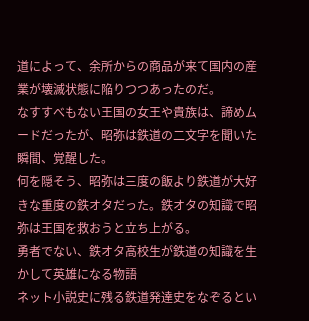道によって、余所からの商品が来て国内の産業が壊滅状態に陥りつつあったのだ。
なすすべもない王国の女王や貴族は、諦めムードだったが、昭弥は鉄道の二文字を聞いた瞬間、覚醒した。
何を隠そう、昭弥は三度の飯より鉄道が大好きな重度の鉄オタだった。鉄オタの知識で昭弥は王国を救おうと立ち上がる。
勇者でない、鉄オタ高校生が鉄道の知識を生かして英雄になる物語
ネット小説史に残る鉄道発達史をなぞるとい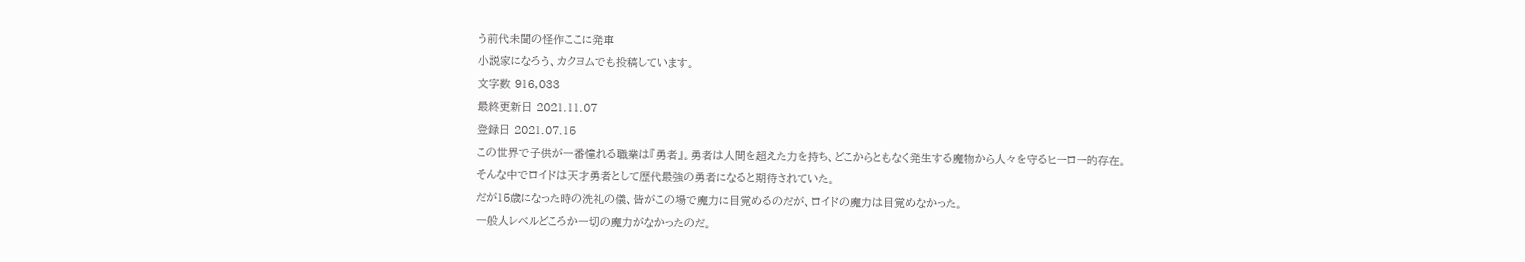う前代未聞の怪作ここに発車
小説家になろう、カクヨムでも投稿しています。
文字数 916,033
最終更新日 2021.11.07
登録日 2021.07.15
この世界で子供が一番憧れる職業は『勇者』。勇者は人間を超えた力を持ち、どこからともなく発生する魔物から人々を守るヒーロー的存在。
そんな中でロイドは天才勇者として歴代最強の勇者になると期待されていた。
だが15歳になった時の洗礼の儀、皆がこの場で魔力に目覚めるのだが、ロイドの魔力は目覚めなかった。
一般人レベルどころか一切の魔力がなかったのだ。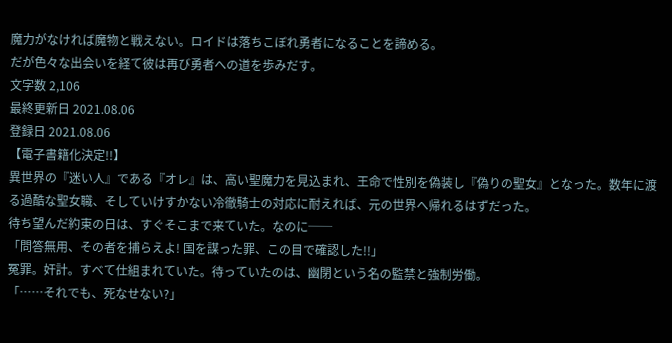魔力がなければ魔物と戦えない。ロイドは落ちこぼれ勇者になることを諦める。
だが色々な出会いを経て彼は再び勇者への道を歩みだす。
文字数 2,106
最終更新日 2021.08.06
登録日 2021.08.06
【電子書籍化決定!!】
異世界の『迷い人』である『オレ』は、高い聖魔力を見込まれ、王命で性別を偽装し『偽りの聖女』となった。数年に渡る過酷な聖女職、そしていけすかない冷徹騎士の対応に耐えれば、元の世界へ帰れるはずだった。
待ち望んだ約束の日は、すぐそこまで来ていた。なのに──
「問答無用、その者を捕らえよ! 国を謀った罪、この目で確認した!!」
冤罪。奸計。すべて仕組まれていた。待っていたのは、幽閉という名の監禁と強制労働。
「……それでも、死なせない?」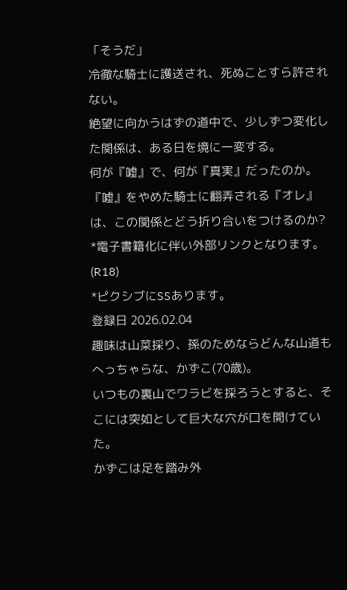「そうだ」
冷徹な騎士に護送され、死ぬことすら許されない。
絶望に向かうはずの道中で、少しずつ変化した関係は、ある日を境に一変する。
何が『嘘』で、何が『真実』だったのか。『嘘』をやめた騎士に翻弄される『オレ』は、この関係とどう折り合いをつけるのか?
*電子書籍化に伴い外部リンクとなります。(R18)
*ピクシブにSSあります。
登録日 2026.02.04
趣味は山菜採り、孫のためならどんな山道もへっちゃらな、かずこ(70歳)。
いつもの裏山でワラビを採ろうとすると、そこには突如として巨大な穴が口を開けていた。
かずこは足を踏み外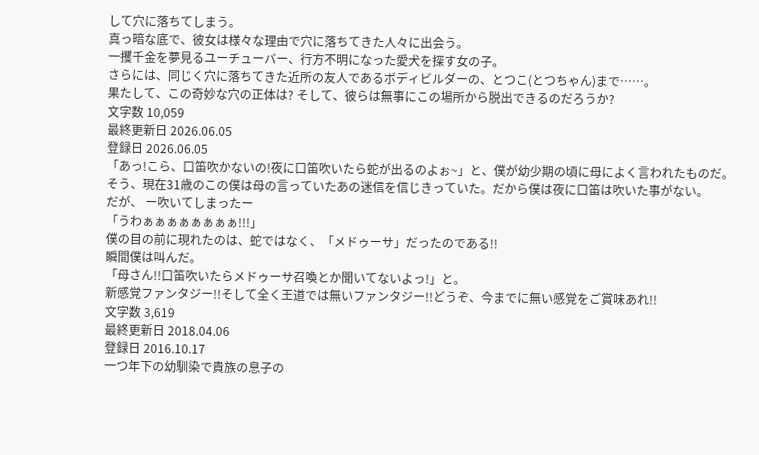して穴に落ちてしまう。
真っ暗な底で、彼女は様々な理由で穴に落ちてきた人々に出会う。
一攫千金を夢見るユーチューバー、行方不明になった愛犬を探す女の子。
さらには、同じく穴に落ちてきた近所の友人であるボディビルダーの、とつこ(とつちゃん)まで……。
果たして、この奇妙な穴の正体は? そして、彼らは無事にこの場所から脱出できるのだろうか?
文字数 10,059
最終更新日 2026.06.05
登録日 2026.06.05
「あっ!こら、口笛吹かないの!夜に口笛吹いたら蛇が出るのよぉ~」と、僕が幼少期の頃に母によく言われたものだ。
そう、現在31歳のこの僕は母の言っていたあの迷信を信じきっていた。だから僕は夜に口笛は吹いた事がない。
だが、 ー吹いてしまったー
「うわぁぁぁぁぁぁぁぁ!!!」
僕の目の前に現れたのは、蛇ではなく、「メドゥーサ」だったのである!!
瞬間僕は叫んだ。
「母さん!!口笛吹いたらメドゥーサ召喚とか聞いてないよっ!」と。
新感覚ファンタジー!!そして全く王道では無いファンタジー!!どうぞ、今までに無い感覚をご賞味あれ!!
文字数 3,619
最終更新日 2018.04.06
登録日 2016.10.17
一つ年下の幼馴染で貴族の息子の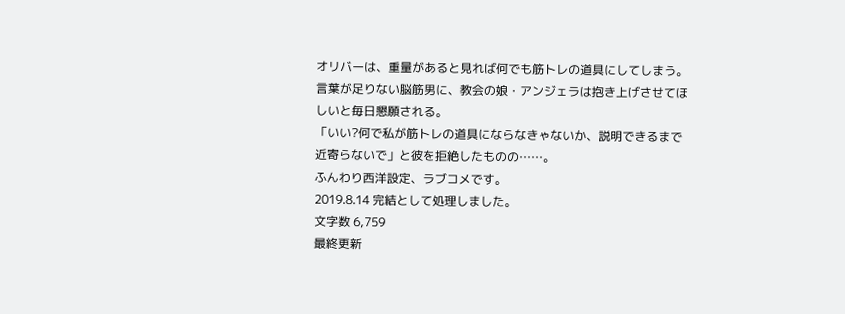オリバーは、重量があると見れば何でも筋トレの道具にしてしまう。言葉が足りない脳筋男に、教会の娘・アンジェラは抱き上げさせてほしいと毎日懇願される。
「いい?何で私が筋トレの道具にならなきゃないか、説明できるまで近寄らないで」と彼を拒絶したものの……。
ふんわり西洋設定、ラブコメです。
2019.8.14 完結として処理しました。
文字数 6,759
最終更新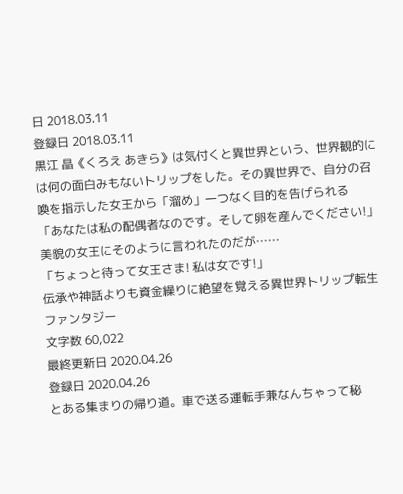日 2018.03.11
登録日 2018.03.11
黒江 晶《くろえ あきら》は気付くと異世界という、世界観的には何の面白みもないトリップをした。その異世界で、自分の召喚を指示した女王から「溜め」一つなく目的を告げられる
「あなたは私の配偶者なのです。そして卵を産んでください!」美貌の女王にそのように言われたのだが……
「ちょっと待って女王さま! 私は女です!」
伝承や神話よりも資金繰りに絶望を覚える異世界トリップ転生ファンタジー
文字数 60,022
最終更新日 2020.04.26
登録日 2020.04.26
とある集まりの帰り道。車で送る運転手兼なんちゃって秘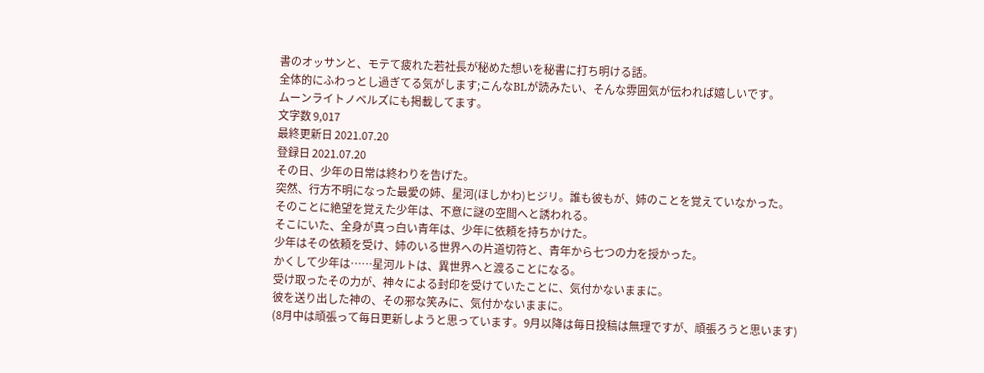書のオッサンと、モテて疲れた若社長が秘めた想いを秘書に打ち明ける話。
全体的にふわっとし過ぎてる気がします;こんなBLが読みたい、そんな雰囲気が伝われば嬉しいです。
ムーンライトノベルズにも掲載してます。
文字数 9,017
最終更新日 2021.07.20
登録日 2021.07.20
その日、少年の日常は終わりを告げた。
突然、行方不明になった最愛の姉、星河(ほしかわ)ヒジリ。誰も彼もが、姉のことを覚えていなかった。
そのことに絶望を覚えた少年は、不意に謎の空間へと誘われる。
そこにいた、全身が真っ白い青年は、少年に依頼を持ちかけた。
少年はその依頼を受け、姉のいる世界への片道切符と、青年から七つの力を授かった。
かくして少年は……星河ルトは、異世界へと渡ることになる。
受け取ったその力が、神々による封印を受けていたことに、気付かないままに。
彼を送り出した神の、その邪な笑みに、気付かないままに。
(8月中は頑張って毎日更新しようと思っています。9月以降は毎日投稿は無理ですが、頑張ろうと思います)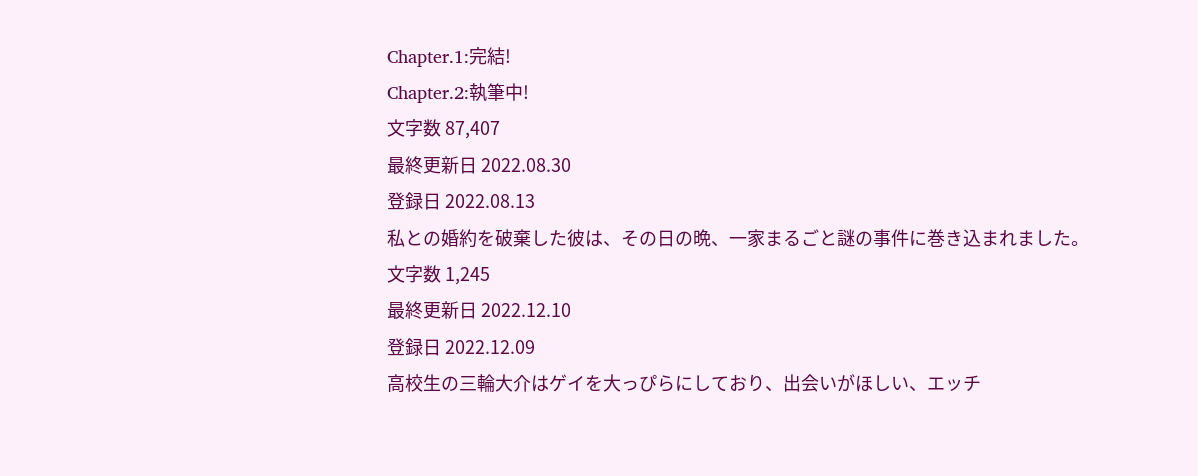Chapter.1:完結!
Chapter.2:執筆中!
文字数 87,407
最終更新日 2022.08.30
登録日 2022.08.13
私との婚約を破棄した彼は、その日の晩、一家まるごと謎の事件に巻き込まれました。
文字数 1,245
最終更新日 2022.12.10
登録日 2022.12.09
高校生の三輪大介はゲイを大っぴらにしており、出会いがほしい、エッチ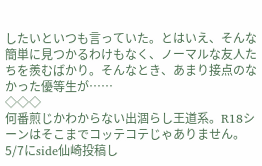したいといつも言っていた。とはいえ、そんな簡単に見つかるわけもなく、ノーマルな友人たちを羨むばかり。そんなとき、あまり接点のなかった優等生が……
◇◇◇
何番煎じかわからない出涸らし王道系。R18シーンはそこまでコッテコテじゃありません。5/7にside仙崎投稿し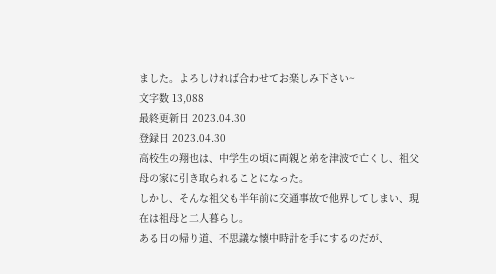ました。よろしければ合わせてお楽しみ下さい~
文字数 13,088
最終更新日 2023.04.30
登録日 2023.04.30
高校生の翔也は、中学生の頃に両親と弟を津波で亡くし、祖父母の家に引き取られることになった。
しかし、そんな祖父も半年前に交通事故で他界してしまい、現在は祖母と二人暮らし。
ある日の帰り道、不思議な懐中時計を手にするのだが、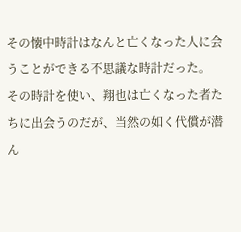その懐中時計はなんと亡くなった人に会うことができる不思議な時計だった。
その時計を使い、翔也は亡くなった者たちに出会うのだが、当然の如く代償が潜ん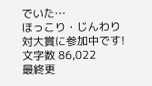でいた…
ほっこり・じんわり対大賞に参加中です!
文字数 86,022
最終更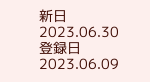新日 2023.06.30
登録日 2023.06.09